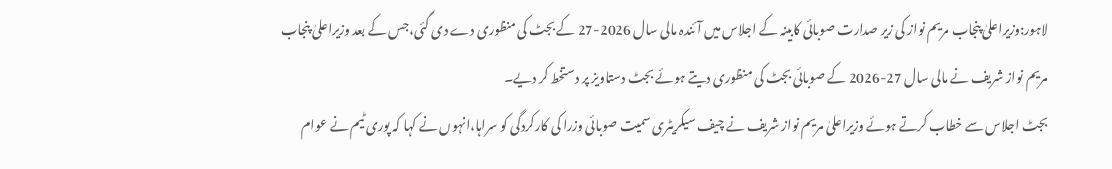لاہور:وزیراعلیٰ پنجاب مریم نواز کی زیر صدارت صوبائی کابینہ کے اجلاس میں آئندہ مالی سال 2026-27 کے بجٹ کی منظوری دے دی گئی،جس کے بعد وزیراعلیٰ پنجاب مریم نواز شریف نے مالی سال 27-2026 کے صوبائی بجٹ کی منظوری دیتے ہوئے بجٹ دستاویز پر دستخط کر دیے۔
بجٹ اجلاس سے خطاب کرتے ہوئے وزیراعلیٰ مریم نواز شریف نے چیف سیکریٹری سمیت صوبائی وزرا کی کارکردگی کو سراہا،انہوں نے کہا کہ پوری ٹیم نے عوام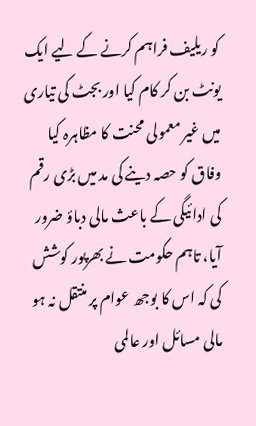کو ریلیف فراہم کرنے کے لیے ایک یونٹ بن کر کام کیا اور بجٹ کی تیاری میں غیر معمولی محنت کا مظاہرہ کیا وفاق کو حصہ دینے کی مد میں بڑی رقم کی ادائیگی کے باعث مالی دباؤ ضرور آیا، تاہم حکومت نے بھرپور کوشش کی کہ اس کا بوجھ عوام پر منتقل نہ ہو مالی مسائل اور عالمی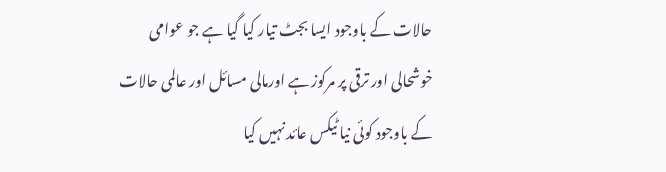حالات کے باوجود ایسا بجٹ تیار کیا گیا ہے جو عوامی خوشحالی اور ترقی پر مرکوز ہے اورمالی مسائل اور عالمی حالات کے باوجود کوئی نیا ٹیکس عائد نہیں کیا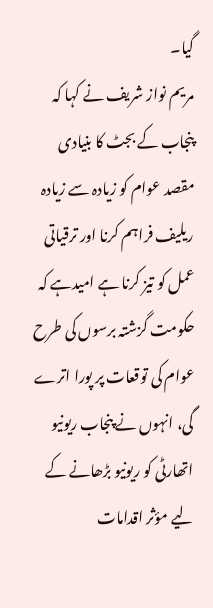گیا۔
مریم نواز شریف نے کہا کہ پنجاب کے بجٹ کا بنیادی مقصد عوام کو زیادہ سے زیادہ ریلیف فراہم کرنا اور ترقیاتی عمل کو تیز کرنا ہے امیدہے کہ حکومت گزشتہ برسوں کی طرح عوام کی توقعات پر پورا اترے گی، انہوں نے پنجاب ریونیو اتھارٹی کو ریونیو بڑھانے کے لیے مؤثر اقدامات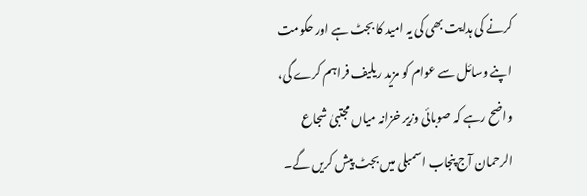کرنے کی ہدایت بھی کی یہ امید کا بجٹ ہے اور حکومت اپنے وسائل سے عوام کو مزید ریلیف فراہم کرے گی، واضح رہے کہ صوبائی وزیر خزانہ میاں مجتبیٰ شجاع الرحمان آج پنجاب اسمبلی میں بجٹ پیش کریں گے۔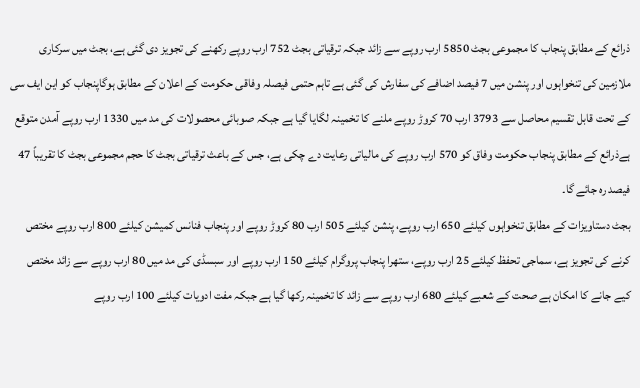ذرائع کے مطابق پنجاب کا مجموعی بجٹ 5850 ارب روپے سے زائد جبکہ ترقیاتی بجٹ 752 ارب روپے رکھنے کی تجویز دی گئی ہے، بجٹ میں سرکاری ملازمین کی تنخواہوں اور پنشن میں 7 فیصد اضافے کی سفارش کی گئی ہے تاہم حتمی فیصلہ وفاقی حکومت کے اعلان کے مطابق ہوگاپنجاب کو این ایف سی کے تحت قابل تقسیم محاصل سے 3793 ارب 70 کروڑ روپے ملنے کا تخمینہ لگایا گیا ہے جبکہ صوبائی محصولات کی مد میں 1330 ارب روپے آمدن متوقع ہےذرائع کے مطابق پنجاب حکومت وفاق کو 570 ارب روپے کی مالیاتی رعایت دے چکی ہے، جس کے باعث ترقیاتی بجٹ کا حجم مجموعی بجٹ کا تقریباً 47 فیصد رہ جائے گا۔
بجٹ دستاویزات کے مطابق تنخواہوں کیلئے 650 ارب روپے، پنشن کیلئے 505 ارب 80 کروڑ روپے اور پنجاب فنانس کمیشن کیلئے 800 ارب روپے مختص کرنے کی تجویز ہے، سماجی تحفظ کیلئے 25 ارب روپے، ستھرا پنجاب پروگرام کیلئے 150 ارب روپے اور سبسڈی کی مد میں 80 ارب روپے سے زائد مختص کیے جانے کا امکان ہے صحت کے شعبے کیلئے 680 ارب روپے سے زائد کا تخمینہ رکھا گیا ہے جبکہ مفت ادویات کیلئے 100 ارب روپے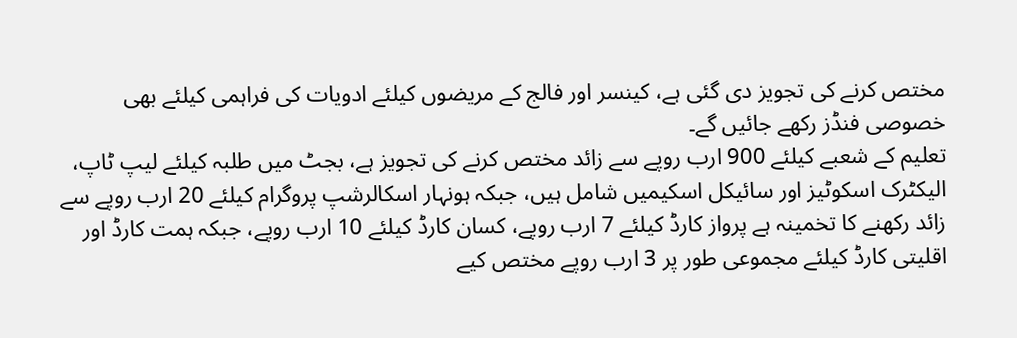مختص کرنے کی تجویز دی گئی ہے، کینسر اور فالج کے مریضوں کیلئے ادویات کی فراہمی کیلئے بھی خصوصی فنڈز رکھے جائیں گے۔
تعلیم کے شعبے کیلئے 900 ارب روپے سے زائد مختص کرنے کی تجویز ہے، بجٹ میں طلبہ کیلئے لیپ ٹاپ، الیکٹرک اسکوٹیز اور سائیکل اسکیمیں شامل ہیں، جبکہ ہونہار اسکالرشپ پروگرام کیلئے 20 ارب روپے سے زائد رکھنے کا تخمینہ ہے پرواز کارڈ کیلئے 7 ارب روپے، کسان کارڈ کیلئے 10 ارب روپے، جبکہ ہمت کارڈ اور اقلیتی کارڈ کیلئے مجموعی طور پر 3 ارب روپے مختص کیے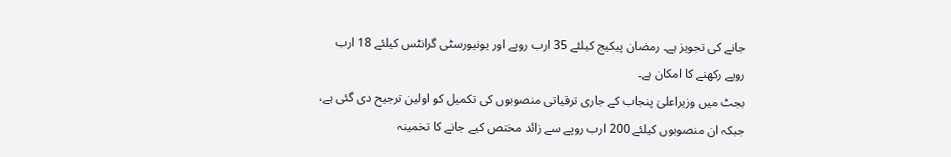جانے کی تجویز ہے۔ رمضان پیکیج کیلئے 35 ارب روپے اور یونیورسٹی گرانٹس کیلئے 18 ارب روپے رکھنے کا امکان ہے۔
بجٹ میں وزیراعلیٰ پنجاب کے جاری ترقیاتی منصوبوں کی تکمیل کو اولین ترجیح دی گئی ہے، جبکہ ان منصوبوں کیلئے 200 ارب روپے سے زائد مختص کیے جانے کا تخمینہ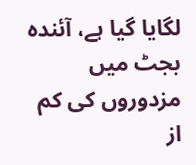لگایا گیا ہے، آئندہ بجٹ میں مزدوروں کی کم از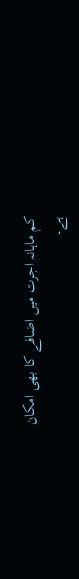کم ماہانہ اجرت میں اضافے کا بھی امکان ہے۔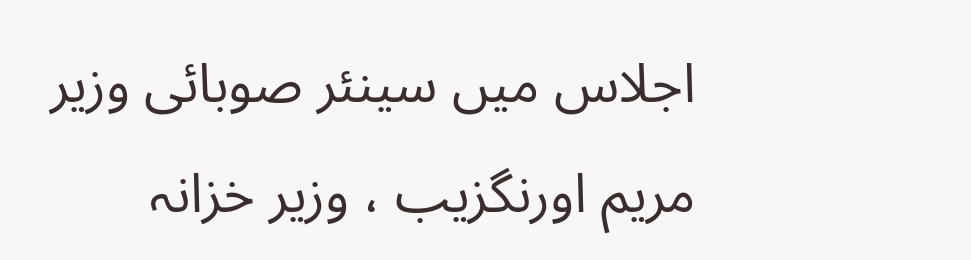اجلاس میں سینئر صوبائی وزیر مریم اورنگزیب ، وزیر خزانہ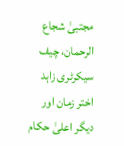مجتبیٰ شجاع الرحمان، چیف سیکرٹری زاہد اختر زمان اور دیگر اعلیٰ حکام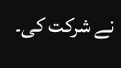نے شرکت کی۔